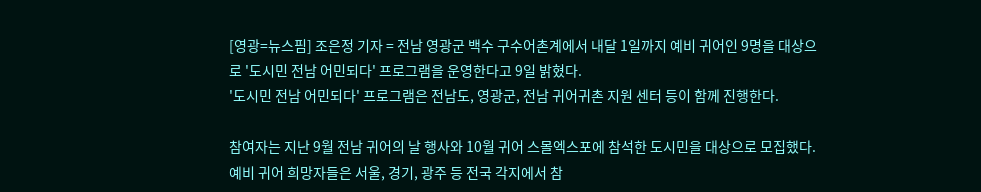[영광=뉴스핌] 조은정 기자 = 전남 영광군 백수 구수어촌계에서 내달 1일까지 예비 귀어인 9명을 대상으로 '도시민 전남 어민되다' 프로그램을 운영한다고 9일 밝혔다.
'도시민 전남 어민되다' 프로그램은 전남도, 영광군, 전남 귀어귀촌 지원 센터 등이 함께 진행한다.

참여자는 지난 9월 전남 귀어의 날 행사와 10월 귀어 스몰엑스포에 참석한 도시민을 대상으로 모집했다.
예비 귀어 희망자들은 서울, 경기, 광주 등 전국 각지에서 참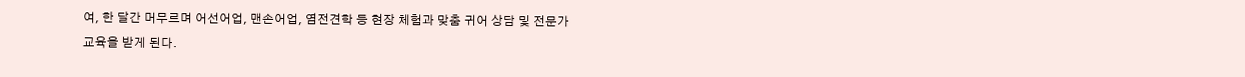여, 한 달간 머무르며 어선어업, 맨손어업, 염전견학 등 현장 체험과 맞춤 귀어 상담 및 전문가 교육을 받게 된다.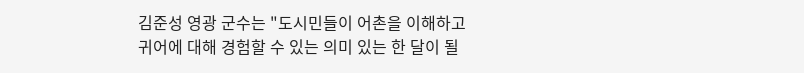김준성 영광 군수는 "도시민들이 어촌을 이해하고 귀어에 대해 경험할 수 있는 의미 있는 한 달이 될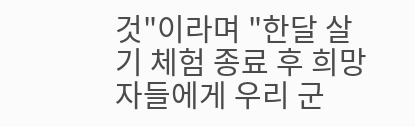것"이라며 "한달 살기 체험 종료 후 희망자들에게 우리 군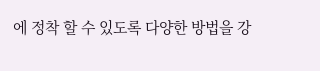에 정착 할 수 있도록 다양한 방법을 강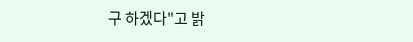구 하겠다"고 밝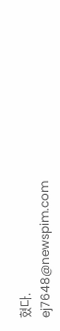혔다.
ej7648@newspim.com